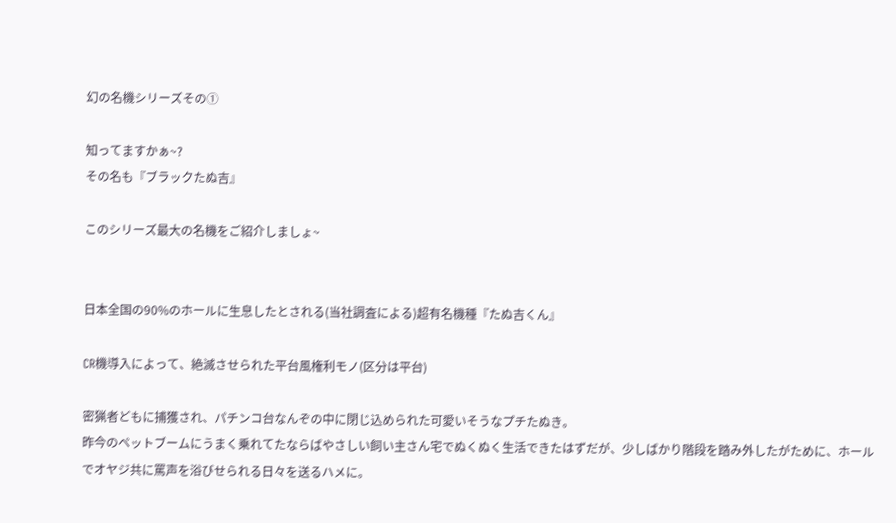幻の名機シリーズその①

知ってますかぁ~?
その名も『ブラックたぬ吉』

このシリーズ最大の名機をご紹介しましょ~


日本全国の90%のホールに生息したとされる(当社調査による)超有名機種『たぬ吉くん』

CR機導入によって、絶滅させられた平台風権利モノ(区分は平台)

密猟者どもに捕獲され、パチンコ台なんぞの中に閉じ込められた可愛いそうなプチたぬき。
昨今のペットブームにうまく乗れてたならばやさしい飼い主さん宅でぬくぬく生活できたはずだが、少しばかり階段を踏み外したがために、ホールでオヤジ共に罵声を浴びせられる日々を送るハメに。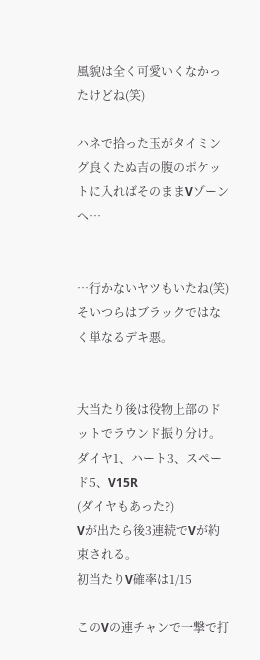風貌は全く可愛いくなかったけどね(笑)

ハネで拾った玉がタイミング良くたぬ吉の腹のポケットに入ればそのままVゾーンへ…


…行かないヤツもいたね(笑)
そいつらはブラックではなく単なるデキ悪。


大当たり後は役物上部のドットでラウンド振り分け。
ダイヤ1、ハート3、スペード5、V15R
(ダイヤもあった?)
Vが出たら後3連続でVが約束される。
初当たりV確率は1/15

このVの連チャンで一撃で打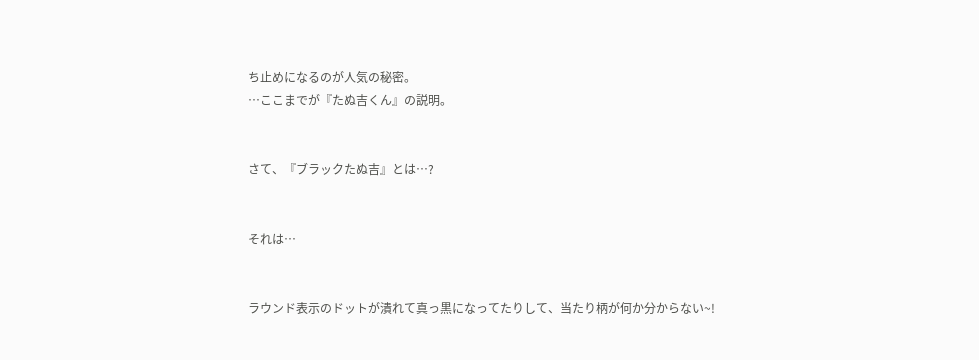ち止めになるのが人気の秘密。
…ここまでが『たぬ吉くん』の説明。


さて、『ブラックたぬ吉』とは…?


それは…


ラウンド表示のドットが潰れて真っ黒になってたりして、当たり柄が何か分からない~!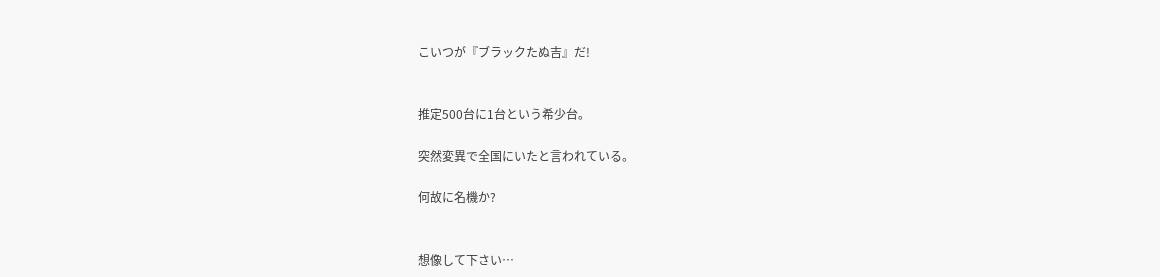こいつが『ブラックたぬ吉』だ!


推定500台に1台という希少台。

突然変異で全国にいたと言われている。

何故に名機か?


想像して下さい…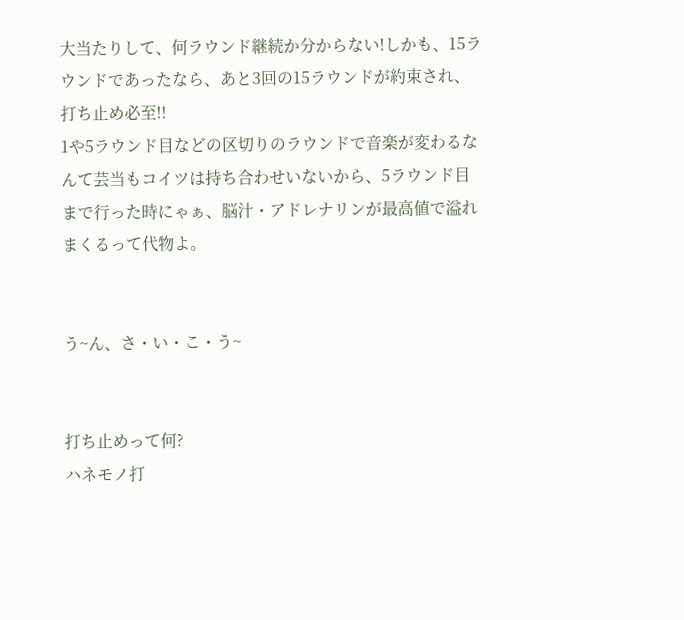大当たりして、何ラウンド継続か分からない!しかも、15ラウンドであったなら、あと3回の15ラウンドが約束され、打ち止め必至!!
1や5ラウンド目などの区切りのラウンドで音楽が変わるなんて芸当もコイツは持ち合わせいないから、5ラウンド目まで行った時にゃぁ、脳汁・アドレナリンが最高値で溢れまくるって代物よ。


う~ん、さ・い・こ・う~


打ち止めって何?
ハネモノ打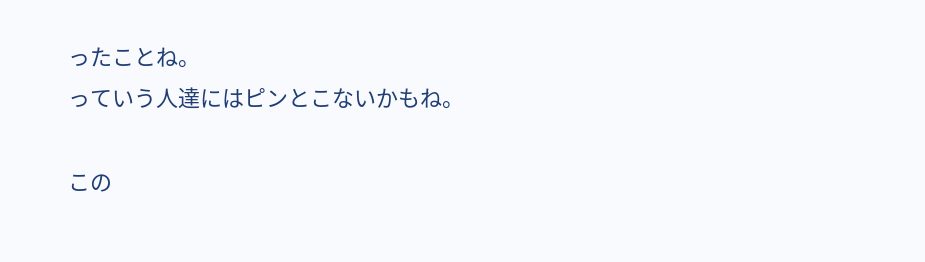ったことね。
っていう人達にはピンとこないかもね。

この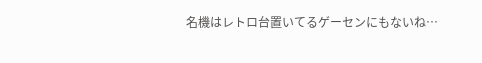名機はレトロ台置いてるゲーセンにもないね…